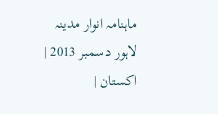ماہنامہ انوار مدینہ لاہور دسمبر 2013 |
اكستان |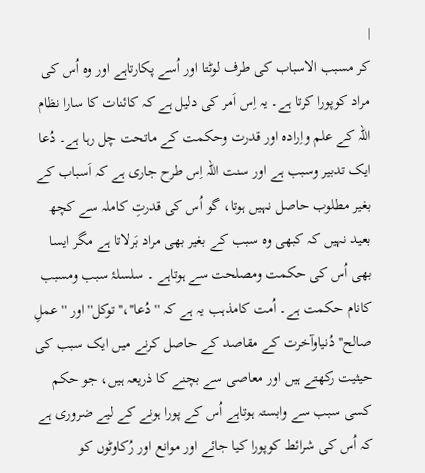|
کر مسبب الاسباب کی طرف لوٹتا اور اُسے پکارتاہے اور وہ اُس کی مراد کوپورا کرتا ہے۔ یہ اِس اَمر کی دلیل ہے کہ کائنات کا سارا نظام اللہ کے علم واِرادہ اور قدرت وحکمت کے ماتحت چل رہا ہے۔ دُعا ایک تدبیر وسبب ہے اور سنت اللہ اِس طرح جاری ہے کہ اَسباب کے بغیر مطلوب حاصل نہیں ہوتا، گو اُس کی قدرتِ کاملہ سے کچھ بعید نہیں کہ کبھی وہ سبب کے بغیر بھی مراد بَرلاتا ہے مگر ایسا بھی اُس کی حکمت ومصلحت سے ہوتاہے ۔ سلسلۂ سبب ومسبب کانام حکمت ہے۔ اُمت کامذہب یہ ہے کہ ''دُعا''،'' توکل'' اور ''عملِ صالح'' دُنیاوآخرت کے مقاصد کے حاصل کرنے میں ایک سبب کی حیثیت رکھتے ہیں اور معاصی سے بچنے کا ذریعہ ہیں، جو حکم کسی سبب سے وابستہ ہوتاہے اُس کے پورا ہونے کے لیے ضروری ہے کہ اُس کی شرائط کوپورا کیا جائے اور موانع اور رُکاوٹوں کو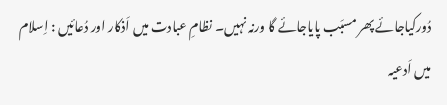دُورکیاجائے پھر مسبَب پایاجائے گا ورنہ نہیں۔ نظامِ عبادت میں اَذکار اور دُعائیں : اِسلام میں اَدعیہ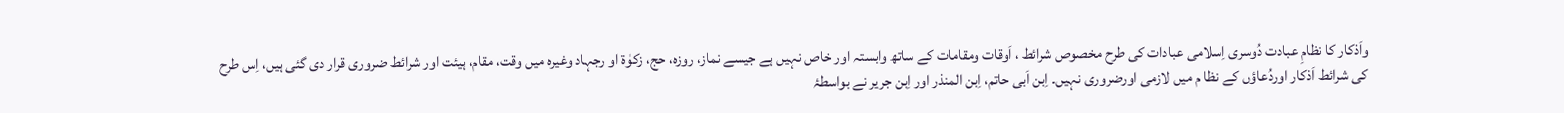واَذکار کا نظامِ عبادت دُوسری اِسلامی عبادات کی طرح مخصوص شرائط ، اَوقات ومقامات کے ساتھ وابستہ اور خاص نہیں ہے جیسے نماز، روزہ، حج، زکوٰة او رجہاد وغیرہ میں وقت، مقام، ہیئت اور شرائط ضروری قرار دی گئی ہیں، اِس طرح کی شرائط اَذکار اوردُعاؤں کے نظا م میں لازمی اورضروری نہیں۔ اِبن اَبی حاتم، اِبن المنذر اور اِبن جریر نے بواسطۂ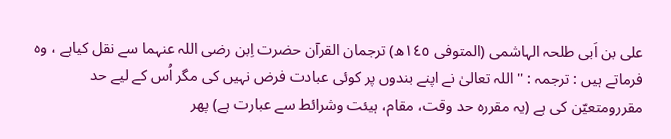علی بن اَبی طلحہ الہاشمی (المتوفی ١٤٥ھ) ترجمان القرآن حضرت اِبن رضی اللہ عنہما سے نقل کیاہے ، وہ فرماتے ہیں : ترجمہ : '' اللہ تعالیٰ نے اپنے بندوں پر کوئی عبادت فرض نہیں کی مگر اُس کے لیے حد مقررومتعیّن کی ہے (یہ مقررہ حد وقت، مقام، ہیئت وشرائط سے عبارت ہے) پھر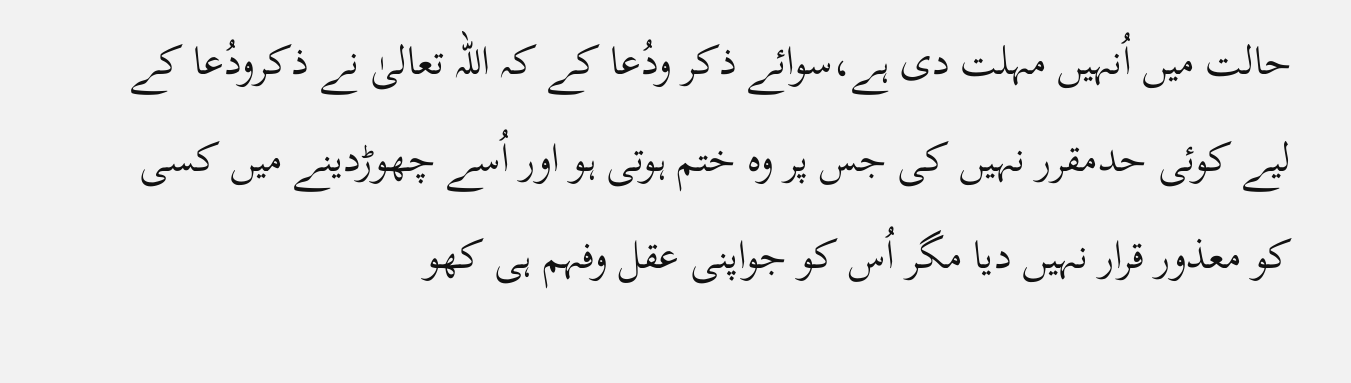حالت میں اُنہیں مہلت دی ہے،سوائے ذکر ودُعا کے کہ اللہ تعالیٰ نے ذکرودُعا کے لیے کوئی حدمقرر نہیں کی جس پر وہ ختم ہوتی ہو اور اُسے چھوڑدینے میں کسی کو معذور قرار نہیں دیا مگر اُس کو جواپنی عقل وفہم ہی کھو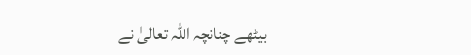بیٹھے چنانچہ اللہ تعالیٰ نے